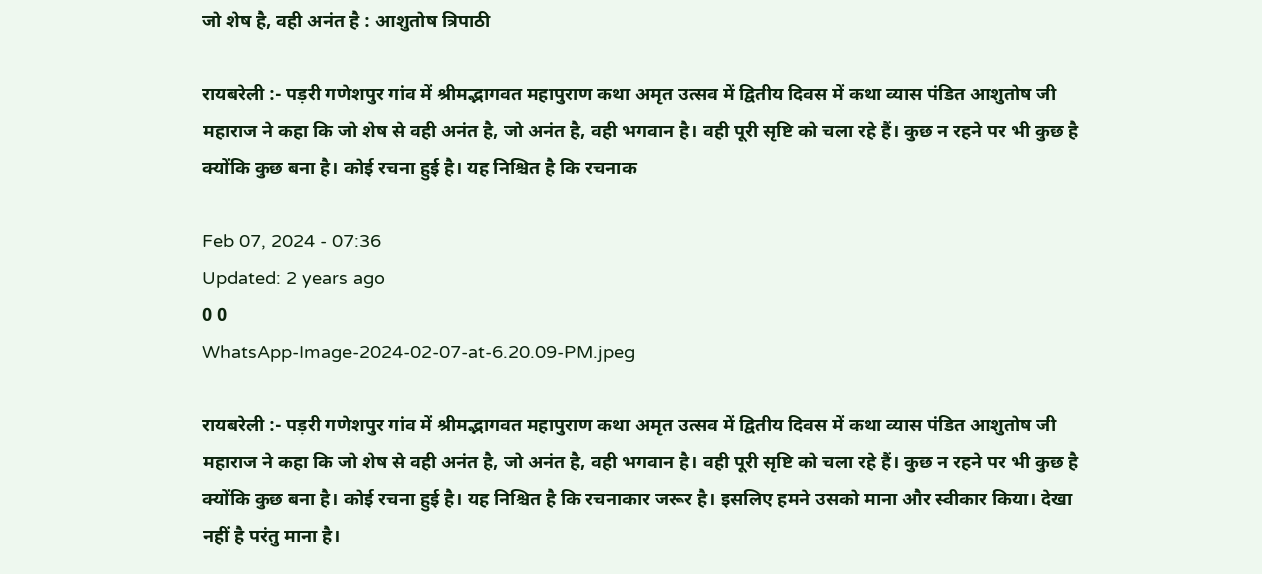जो शेष है, वही अनंत है : आशुतोष त्रिपाठी

रायबरेली :- पड़री गणेशपुर गांव में श्रीमद्भागवत महापुराण कथा अमृत उत्सव में द्वितीय दिवस में कथा व्यास पंडित आशुतोष जी महाराज ने कहा कि जो शेष से वही अनंत है, जो अनंत है, वही भगवान है। वही पूरी सृष्टि को चला रहे हैं। कुछ न रहने पर भी कुछ है क्योंकि कुछ बना है। कोई रचना हुई है। यह निश्चित है कि रचनाक

Feb 07, 2024 - 07:36
Updated: 2 years ago
0 0
WhatsApp-Image-2024-02-07-at-6.20.09-PM.jpeg

रायबरेली :- पड़री गणेशपुर गांव में श्रीमद्भागवत महापुराण कथा अमृत उत्सव में द्वितीय दिवस में कथा व्यास पंडित आशुतोष जी महाराज ने कहा कि जो शेष से वही अनंत है, जो अनंत है, वही भगवान है। वही पूरी सृष्टि को चला रहे हैं। कुछ न रहने पर भी कुछ है क्योंकि कुछ बना है। कोई रचना हुई है। यह निश्चित है कि रचनाकार जरूर है। इसलिए हमने उसको माना और स्वीकार किया। देखा नहीं है परंतु माना है।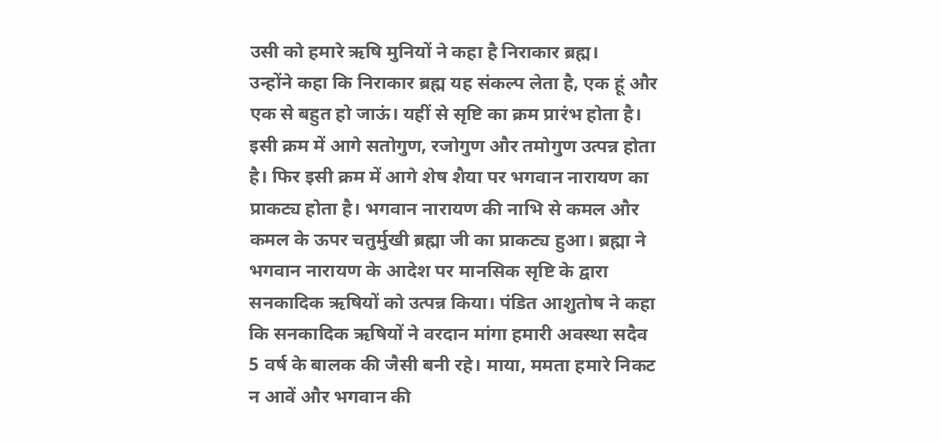उसी को हमारे ऋषि मुनियों ने कहा है निराकार ब्रह्म।
उन्होंने कहा कि निराकार ब्रह्म यह संकल्प लेता है, एक हूं और एक से बहुत हो जाऊं। यहीं से सृष्टि का क्रम प्रारंभ होता है। इसी क्रम में आगे सतोगुण, रजोगुण और तमोगुण उत्पन्न होता है। फिर इसी क्रम में आगे शेष शैया पर भगवान नारायण का प्राकट्य होता है। भगवान नारायण की नाभि से कमल और कमल के ऊपर चतुर्मुखी ब्रह्मा जी का प्राकट्य हुआ। ब्रह्मा ने भगवान नारायण के आदेश पर मानसिक सृष्टि के द्वारा सनकादिक ऋषियों को उत्पन्न किया। पंडित आशुतोष ने कहा कि सनकादिक ऋषियों ने वरदान मांगा हमारी अवस्था सदैव 5 वर्ष के बालक की जैसी बनी रहे। माया, ममता हमारे निकट न आवें और भगवान की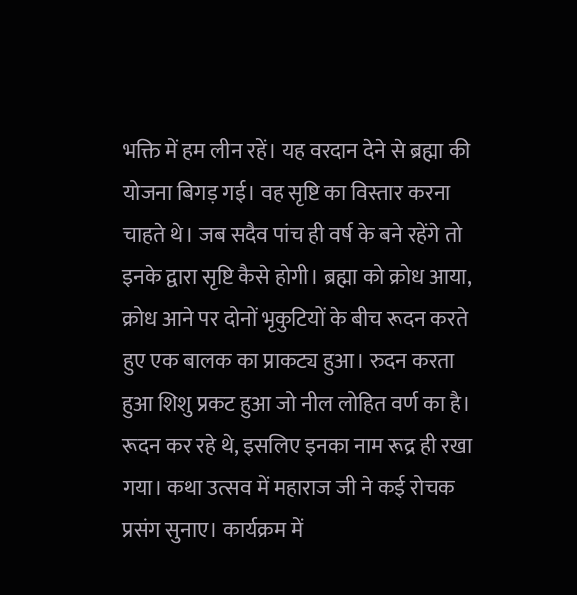भक्ति में हम लीन रहें। यह वरदान देने से ब्रह्मा की योजना बिगड़ गई। वह सृष्टि का विस्तार करना चाहते थे। जब सदैव पांच ही वर्ष के बने रहेंगे तो इनके द्वारा सृष्टि कैसे होगी। ब्रह्मा को क्रोध आया, क्रोध आने पर दोनों भृकुटियों के बीच रूदन करते हुए एक बालक का प्राकट्य हुआ। रुदन करता हुआ शिशु प्रकट हुआ जो नील लोहित वर्ण का है। रूदन कर रहे थे, इसलिए इनका नाम रूद्र ही रखा गया। कथा उत्सव में महाराज जी ने कई रोचक प्रसंग सुनाए। कार्यक्रम में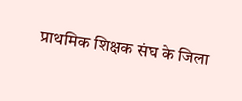प्राथमिक शिक्षक संघ के जिला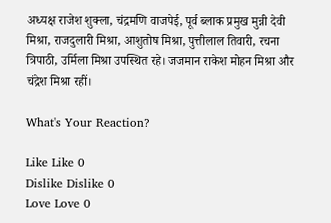अध्यक्ष राजेश शुक्ला, चंद्रमणि वाजपेई, पूर्व ब्लाक प्रमुख मुन्नी देवी मिश्रा, राजदुलारी मिश्रा, आशुतोष मिश्रा, पुत्तीलाल तिवारी, रचना त्रिपाठी, उर्मिला मिश्रा उपस्थित रहे। जजमान राकेश मोहन मिश्रा और चंद्रेश मिश्रा रहीं।

What's Your Reaction?

Like Like 0
Dislike Dislike 0
Love Love 0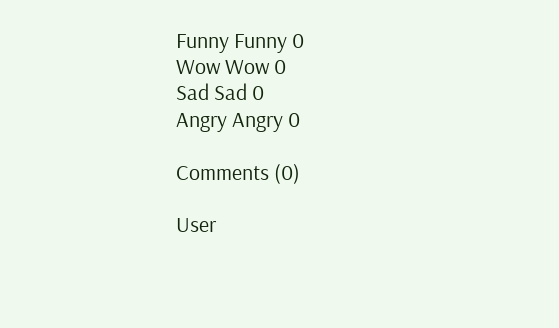Funny Funny 0
Wow Wow 0
Sad Sad 0
Angry Angry 0

Comments (0)

User